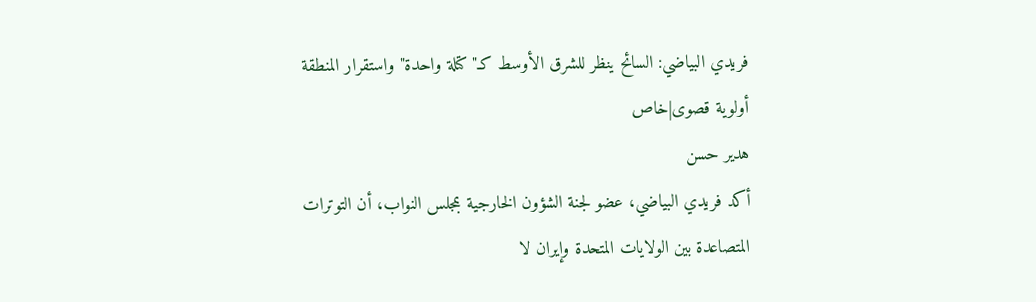فريدي البياضي: السائح ينظر للشرق الأوسط كـ"كتلة واحدة" واستقرار المنطقة أولوية قصوى|خاص
هدير حسن
أكد فريدي البياضي، عضو لجنة الشؤون الخارجية بمجلس النواب، أن التوترات المتصاعدة بين الولايات المتحدة وإيران لا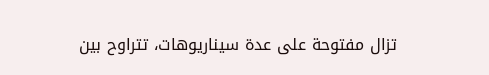تزال مفتوحة على عدة سيناريوهات، تتراوح بين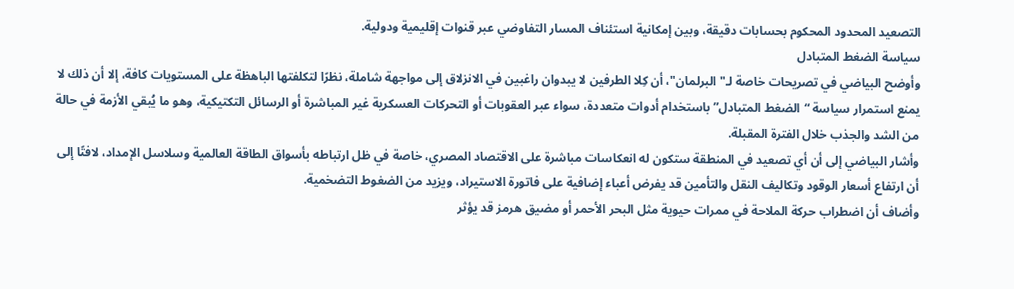التصعيد المحدود المحكوم بحسابات دقيقة، وبين إمكانية استئناف المسار التفاوضي عبر قنوات إقليمية ودولية.
سياسة الضغط المتبادل
وأوضح البياضي في تصريحات خاصة لـ"البرلمان"، أن كِلا الطرفين لا يبدوان راغبين في الانزلاق إلى مواجهة شاملة، نظرًا لتكلفتها الباهظة على المستويات كافة، إلا أن ذلك لا يمنع استمرار سياسة “الضغط المتبادل” باستخدام أدوات متعددة، سواء عبر العقوبات أو التحركات العسكرية غير المباشرة أو الرسائل التكتيكية، وهو ما يُبقي الأزمة في حالة من الشد والجذب خلال الفترة المقبلة.
وأشار البياضي إلى أن أي تصعيد في المنطقة ستكون له انعكاسات مباشرة على الاقتصاد المصري، خاصة في ظل ارتباطه بأسواق الطاقة العالمية وسلاسل الإمداد، لافتًا إلى أن ارتفاع أسعار الوقود وتكاليف النقل والتأمين قد يفرض أعباء إضافية على فاتورة الاستيراد، ويزيد من الضغوط التضخمية.
وأضاف أن اضطراب حركة الملاحة في ممرات حيوية مثل البحر الأحمر أو مضيق هرمز قد يؤثر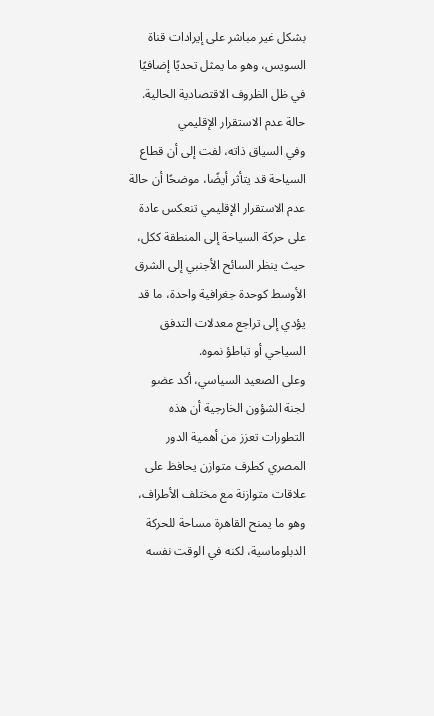بشكل غير مباشر على إيرادات قناة السويس، وهو ما يمثل تحديًا إضافيًا في ظل الظروف الاقتصادية الحالية.
حالة عدم الاستقرار الإقليمي
وفي السياق ذاته، لفت إلى أن قطاع السياحة قد يتأثر أيضًا، موضحًا أن حالة عدم الاستقرار الإقليمي تنعكس عادة على حركة السياحة إلى المنطقة ككل، حيث ينظر السائح الأجنبي إلى الشرق الأوسط كوحدة جغرافية واحدة، ما قد يؤدي إلى تراجع معدلات التدفق السياحي أو تباطؤ نموه.
وعلى الصعيد السياسي، أكد عضو لجنة الشؤون الخارجية أن هذه التطورات تعزز من أهمية الدور المصري كطرف متوازن يحافظ على علاقات متوازنة مع مختلف الأطراف، وهو ما يمنح القاهرة مساحة للحركة الدبلوماسية، لكنه في الوقت نفسه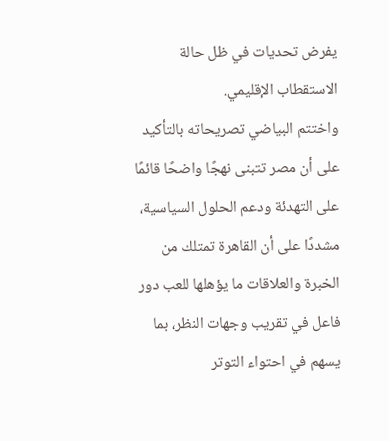يفرض تحديات في ظل حالة الاستقطاب الإقليمي.
واختتم البياضي تصريحاته بالتأكيد على أن مصر تتبنى نهجًا واضحًا قائمًا على التهدئة ودعم الحلول السياسية، مشددًا على أن القاهرة تمتلك من الخبرة والعلاقات ما يؤهلها للعب دور فاعل في تقريب وجهات النظر، بما يسهم في احتواء التوتر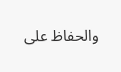والحفاظ على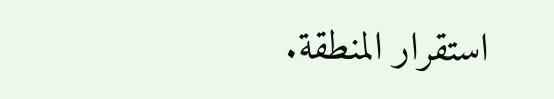استقرار المنطقة.